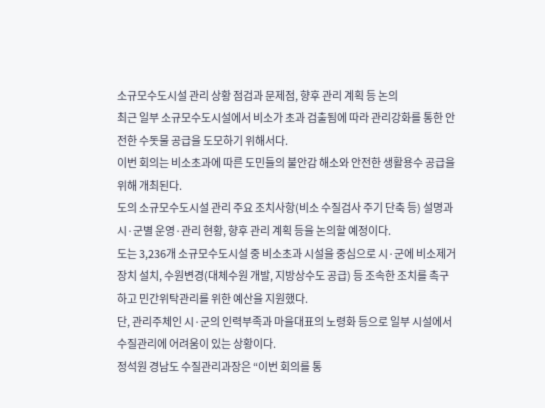소규모수도시설 관리 상황 점검과 문제점, 향후 관리 계획 등 논의
최근 일부 소규모수도시설에서 비소가 초과 검출됨에 따라 관리강화를 통한 안전한 수돗물 공급을 도모하기 위해서다.
이번 회의는 비소초과에 따른 도민들의 불안감 해소와 안전한 생활용수 공급을 위해 개최된다.
도의 소규모수도시설 관리 주요 조치사항(비소 수질검사 주기 단축 등) 설명과 시·군별 운영·관리 현황, 향후 관리 계획 등을 논의할 예정이다.
도는 3,236개 소규모수도시설 중 비소초과 시설을 중심으로 시·군에 비소제거장치 설치, 수원변경(대체수원 개발, 지방상수도 공급) 등 조속한 조치를 촉구하고 민간위탁관리를 위한 예산을 지원했다.
단, 관리주체인 시·군의 인력부족과 마을대표의 노령화 등으로 일부 시설에서 수질관리에 어려움이 있는 상황이다.
정석원 경남도 수질관리과장은 “이번 회의를 통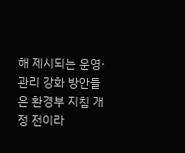해 제시되는 운영·관리 강화 방안들은 환경부 지침 개정 전이라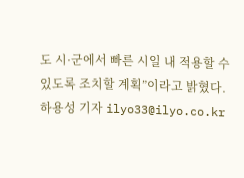도 시·군에서 빠른 시일 내 적용할 수 있도록 조치할 계획”이라고 밝혔다.
하용성 기자 ilyo33@ilyo.co.kr